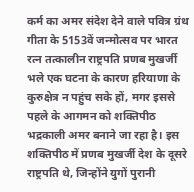कर्म का अमर संदेश देने वाले पवित्र ग्रंथ गीता के 5153वें जन्मोत्सव पर भारत रत्न तत्कालीन राष्ट्रपति प्रणब मुखर्जी भले एक घटना के कारण हरियाणा के कुरुक्षेत्र न पहुंच सके हों, मगर इससे पहले के आगमन को शक्तिपीठ भद्रकाली अमर बनाने जा रहा है। इस शक्तिपीठ में प्रणब मुखर्जी देश के दूसरे राष्ट्रपति थे, जिन्होंने युगों पुरानी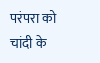परंपरा को चांदी के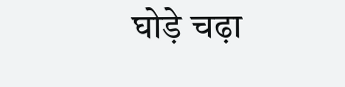घोड़े चढ़ा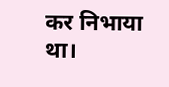कर निभाया था।